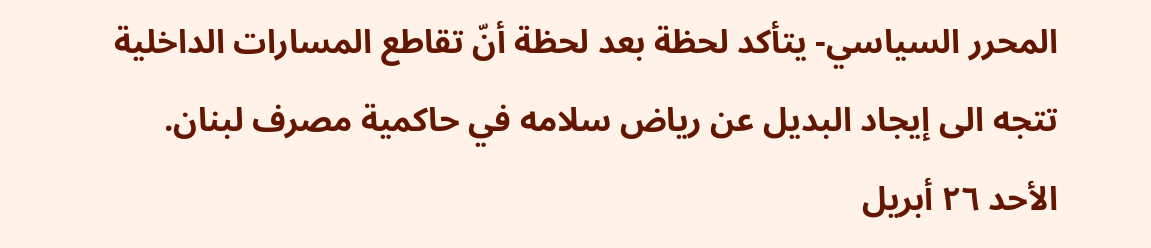المحرر السياسي- يتأكد لحظة بعد لحظة أنّ تقاطع المسارات الداخلية تتجه الى إيجاد البديل عن رياض سلامه في حاكمية مصرف لبنان.
الأحد ٢٦ أبريل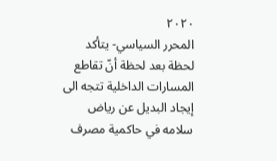٢٠٢٠
المحرر السياسي- يتأكد لحظة بعد لحظة أنّ تقاطع المسارات الداخلية تتجه الى إيجاد البديل عن رياض سلامه في حاكمية مصرف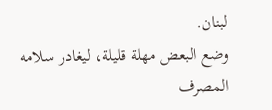لبنان.
وضع البعض مهلة قليلة، ليغادر سلامه المصرف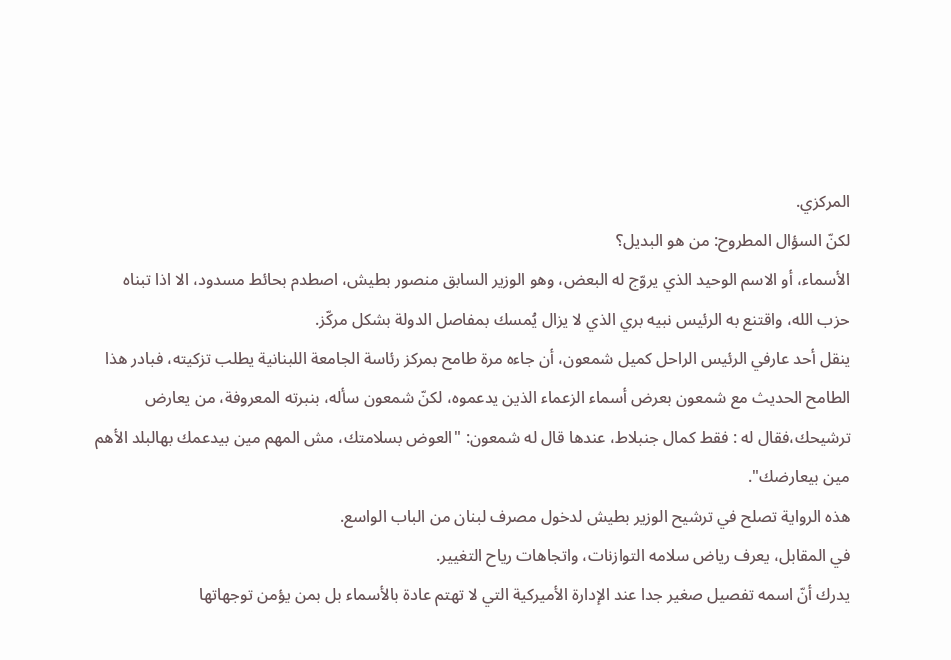المركزي.
لكنّ السؤال المطروح: من هو البديل؟
الأسماء، أو الاسم الوحيد الذي يروّج له البعض، وهو الوزير السابق منصور بطيش، اصطدم بحائط مسدود، الا اذا تبناه حزب الله، واقتنع به الرئيس نبيه بري الذي لا يزال يُمسك بمفاصل الدولة بشكل مركّز.
ينقل أحد عارفي الرئيس الراحل كميل شمعون، أن جاءه مرة طامح بمركز رئاسة الجامعة اللبنانية يطلب تزكيته، فبادر هذا الطامح الحديث مع شمعون بعرض أسماء الزعماء الذين يدعموه، لكنّ شمعون سأله، بنبرته المعروفة، من يعارض ترشيحك،فقال له : فقط كمال جنبلاط، عندها قال له شمعون: "العوض بسلامتك، مش المهم مين بيدعمك بهالبلد الأهم مين بيعارضك".
هذه الرواية تصلح في ترشيح الوزير بطيش لدخول مصرف لبنان من الباب الواسع.
في المقابل، يعرف رياض سلامه التوازنات، واتجاهات رياح التغيير.
يدرك أنّ اسمه تفصيل صغير جدا عند الإدارة الأميركية التي لا تهتم عادة بالأسماء بل بمن يؤمن توجهاتها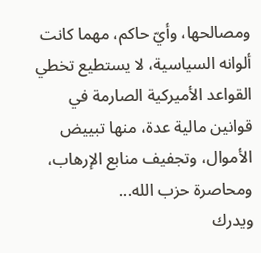ومصالحها، وأيّ حاكم، مهما كانت ألوانه السياسية، لا يستطيع تخطي القواعد الأميركية الصارمة في قوانين مالية عدة، منها تبييض الأموال، وتجفيف منابع الإرهاب، ومحاصرة حزب الله...
ويدرك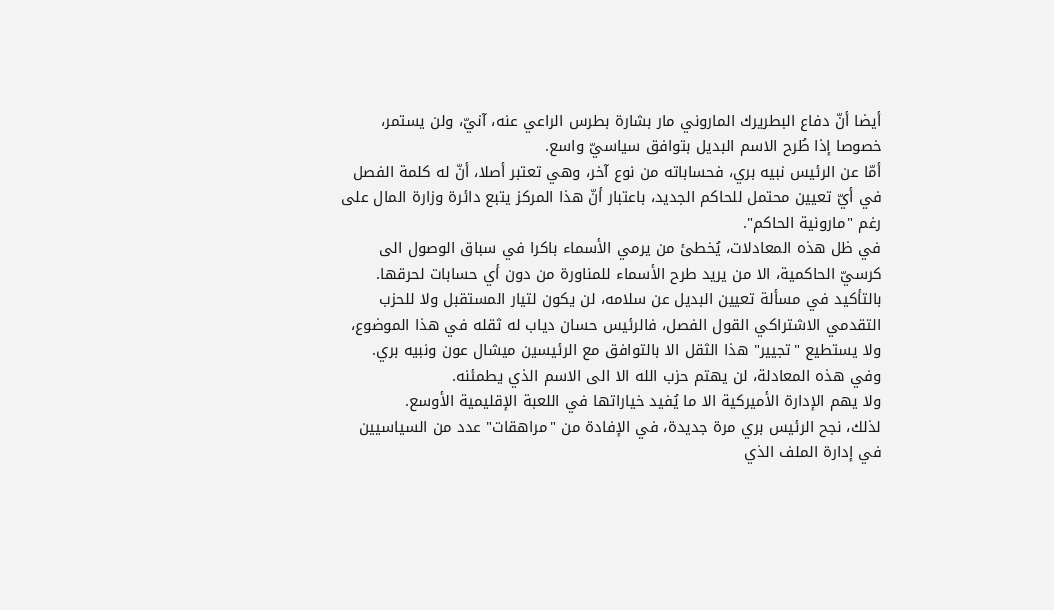أيضا أنّ دفاع البطريرك الماروني مار بشارة بطرس الراعي عنه، آنيّ، ولن يستمر، خصوصا إذا طُرح الاسم البديل بتوافق سياسيّ واسع.
أمّا عن الرئيس نبيه بري، فحساباته من نوع آخر، وهي تعتبر أصلا، أنّ له كلمة الفصل في أيّ تعيين محتمل للحاكم الجديد، باعتبار أنّ هذا المركز يتبع دائرة وزارة المال على رغم "مارونية الحاكم".
في ظل هذه المعادلات، يُخطئ من يرمي الأسماء باكرا في سباق الوصول الى كرسيّ الحاكمية، الا من يريد طرح الأسماء للمناورة من دون أي حسابات لحرقها.
بالتأكيد في مسألة تعيين البديل عن سلامه، لن يكون لتيار المستقبل ولا للحزب التقدمي الاشتراكي القول الفصل، فالرئيس حسان دياب له ثقله في هذا الموضوع، ولا يستطيع "تجيير" هذا الثقل الا بالتوافق مع الرئيسين ميشال عون ونبيه بري.
وفي هذه المعادلة، لن يهتم حزب الله الا الى الاسم الذي يطمئنه.
ولا يهم الإدارة الأميركية الا ما يُفيد خياراتها في اللعبة الإقليمية الأوسع.
لذلك، نجح الرئيس بري مرة جديدة، في الإفادة من "مراهقات" عدد من السياسيين في إدارة الملف الذي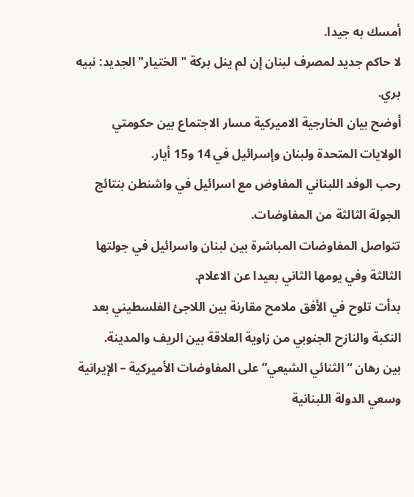أمسك به جيدا.
لا حاكم جديد لمصرف لبنان إن لم ينل بركة "الختيار" الجديد: نبيه بري.
أوضح بيان الخارجية الاميركية مسار الاجتماع بين حكومتي الولايات المتحدة ولبنان وإسرائيل في 14 و15 أيار.
رحب الوفد اللبناني المفاوض مع اسرائيل في واشنطن بنتائج الجولة الثالثة من المفاوضات.
تتواصل المفاوضات المباشرة بين لبنان واسرائيل في جولتها الثالثة وفي يومها الثاني بعيدا عن الاعلام.
بدأت تلوح في الأفق ملامح مقارنة بين اللاجئ الفلسطيني بعد النكبة والنازح الجنوبي من زاوية العلاقة بين الريف والمدينة.
بين رهان “الثنائي الشيعي” على المفاوضات الأميركية – الإيرانية وسعي الدولة اللبنانية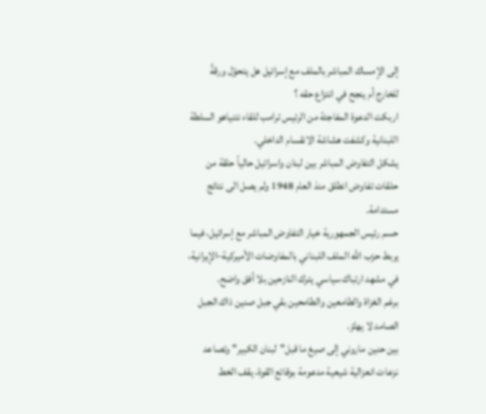إلى الإمساك المباشر بالملف مع إسرائيل هل يتحوّل ورقةً للخارج أم ينجح في انتزاع حقه ؟
اربكت الدعوة المفاجئة من الرئيس ترامب للقاء نتنياهو السلطة اللبنانية وكشفت هشاشة الانقسام الداخلي.
يشكل التفاوض المباشر بين لبنان واسرائيل حالياً حلقة من حلقات تفاوض انطلق منذ العام 1948 ولم يصل الى نتائج مستدامة.
حسم رئيس الجمهورية خيار التفاوض المباشر مع إسرائيل، فيما يربط حزب الله الملف اللبناني بالمفاوضات الأميركية–الإيرانية، في مشهد ارتباك سياسي يترك النازحين بلا أفق واضح.
برغم الغزاة والطامعين والطامحين بقي جبل صنين ذاك الجبل الصامد لا يهتّز.
بين حنين ماروني إلى صيغ ما قبل"لبنان الكبير" وتصاعد نزعات انعزالية شيعية مدعومة بوقائع القوة، يقف الخط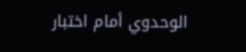الوحدوي أمام اختبار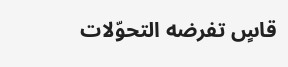قاسٍ تفرضه التحوّلات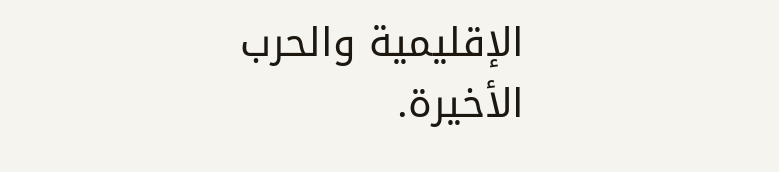الإقليمية والحرب الأخيرة.